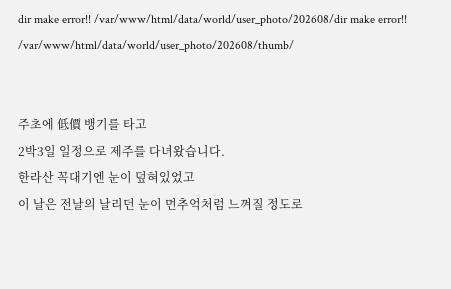dir make error!! /var/www/html/data/world/user_photo/202608/dir make error!! /var/www/html/data/world/user_photo/202608/thumb/


주초에 低價 뱅기를 타고
2박3일 일정으로 제주를 다녀왔습니다.
한라산 꼭대기엔 눈이 덮혀있었고
이 날은 전날의 날리던 눈이 먼추억처럼 느껴질 정도로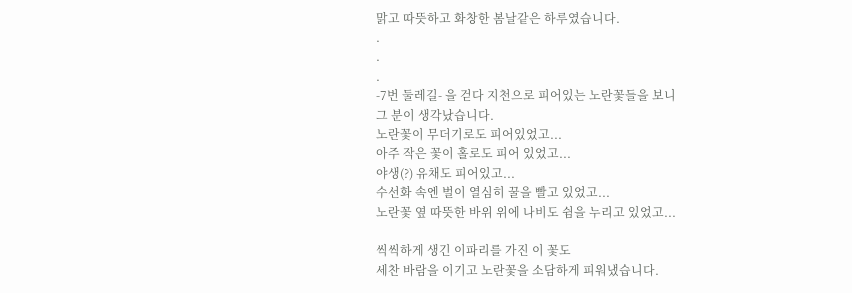맑고 따뜻하고 화창한 봄날같은 하루였습니다.
.
.
.
-7번 둘레길- 을 걷다 지천으로 피어있는 노란꽃들을 보니
그 분이 생각났습니다.
노란꽃이 무더기로도 피어있었고...
아주 작은 꽃이 홀로도 피어 있었고...
야생(?) 유채도 피어있고...
수선화 속엔 벌이 열심히 꿀을 빨고 있었고...
노란꽃 옆 따뜻한 바위 위에 나비도 쉼을 누리고 있었고...

씩씩하게 생긴 이파리를 가진 이 꽃도
세찬 바람을 이기고 노란꽃을 소담하게 피워냈습니다.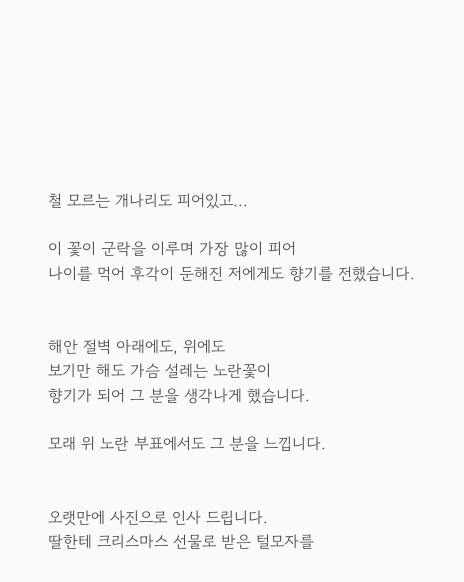철 모르는 개나리도 피어있고...

이 꽃이 군락을 이루며 가장 많이 피어
나이를 먹어 후각이 둔해진 저에게도 향기를 전했습니다.


해안 절벽 아래에도, 위에도
보기만 해도 가슴 설레는 노란꽃이
향기가 되어 그 분을 생각나게 했습니다.

모래 위 노란 부표에서도 그 분을 느낍니다.


오랫만에 사진으로 인사 드립니다.
딸한테 크리스마스 선물로 받은 털모자를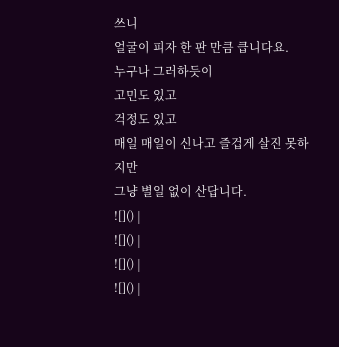쓰니
얼굴이 피자 한 판 만큼 큽니다요.
누구나 그러하듯이
고민도 있고
걱정도 있고
매일 매일이 신나고 즐겁게 살진 못하지만
그냥 별일 없이 산답니다.
![]() |
![]() |
![]() |
![]() |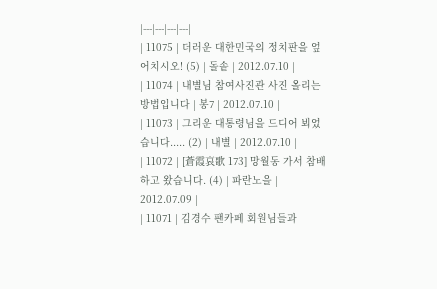|---|---|---|---|
| 11075 | 더러운 대한민국의 정치판을 엎어치시오! (5) | 돌솥 | 2012.07.10 |
| 11074 | 내별님 참여사진관 사진 올리는 방법입니다 | 봉7 | 2012.07.10 |
| 11073 | 그리운 대통령님을 드디어 뵈었습니다..... (2) | 내별 | 2012.07.10 |
| 11072 | [蒼霞哀歌 173] 망월동 가서 참배하고 왔습니다. (4) | 파란노을 | 2012.07.09 |
| 11071 | 김경수 팬카페 회원님들과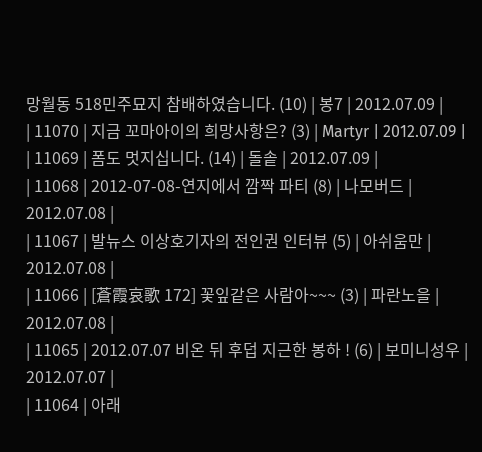망월동 518민주묘지 참배하였습니다. (10) | 봉7 | 2012.07.09 |
| 11070 | 지금 꼬마아이의 희망사항은? (3) | Martyr | 2012.07.09 |
| 11069 | 폼도 멋지십니다. (14) | 돌솥 | 2012.07.09 |
| 11068 | 2012-07-08-연지에서 깜짝 파티 (8) | 나모버드 | 2012.07.08 |
| 11067 | 발뉴스 이상호기자의 전인권 인터뷰 (5) | 아쉬움만 | 2012.07.08 |
| 11066 | [蒼霞哀歌 172] 꽃잎같은 사람아~~~ (3) | 파란노을 | 2012.07.08 |
| 11065 | 2012.07.07 비온 뒤 후덥 지근한 봉하 ! (6) | 보미니성우 | 2012.07.07 |
| 11064 | 아래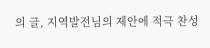의 글, 지역발전님의 제안에 적극 찬성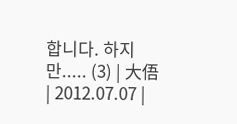합니다. 하지만..... (3) | 大俉 | 2012.07.07 |